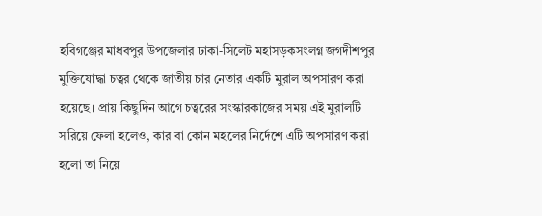হবিগঞ্জের মাধবপুর উপজেলার ঢাকা-সিলেট মহাসড়কসংলগ্ন জগদীশপুর মুক্তিযোদ্ধা চত্বর থেকে জাতীয় চার নেতার একটি মুরাল অপসারণ করা হয়েছে। প্রায় কিছুদিন আগে চত্বরের সংস্কারকাজের সময় এই মুরালটি সরিয়ে ফেলা হলেও, কার বা কোন মহলের নির্দেশে এটি অপসারণ করা হলো তা নিয়ে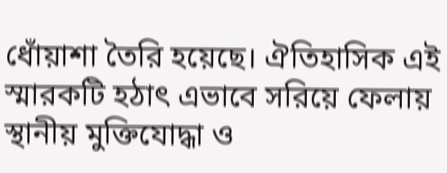ধোঁয়াশা তৈরি হয়েছে। ঐতিহাসিক এই স্মারকটি হঠাৎ এভাবে সরিয়ে ফেলায় স্থানীয় মুক্তিযোদ্ধা ও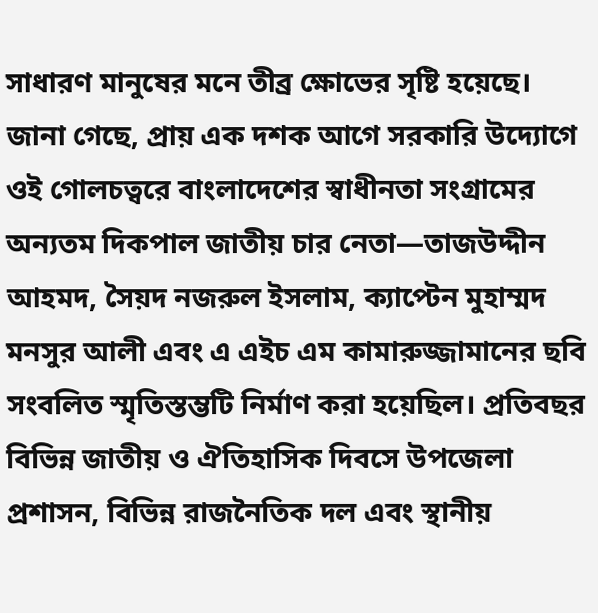সাধারণ মানুষের মনে তীব্র ক্ষোভের সৃষ্টি হয়েছে।
জানা গেছে, প্রায় এক দশক আগে সরকারি উদ্যোগে ওই গোলচত্বরে বাংলাদেশের স্বাধীনতা সংগ্রামের অন্যতম দিকপাল জাতীয় চার নেতা—তাজউদ্দীন আহমদ, সৈয়দ নজরুল ইসলাম, ক্যাপ্টেন মুহাম্মদ মনসুর আলী এবং এ এইচ এম কামারুজ্জামানের ছবি সংবলিত স্মৃতিস্তম্ভটি নির্মাণ করা হয়েছিল। প্রতিবছর বিভিন্ন জাতীয় ও ঐতিহাসিক দিবসে উপজেলা প্রশাসন, বিভিন্ন রাজনৈতিক দল এবং স্থানীয়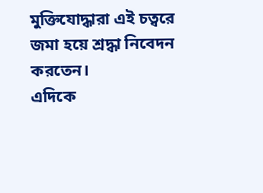মুক্তিযোদ্ধারা এই চত্বরে জমা হয়ে শ্রদ্ধা নিবেদন করতেন।
এদিকে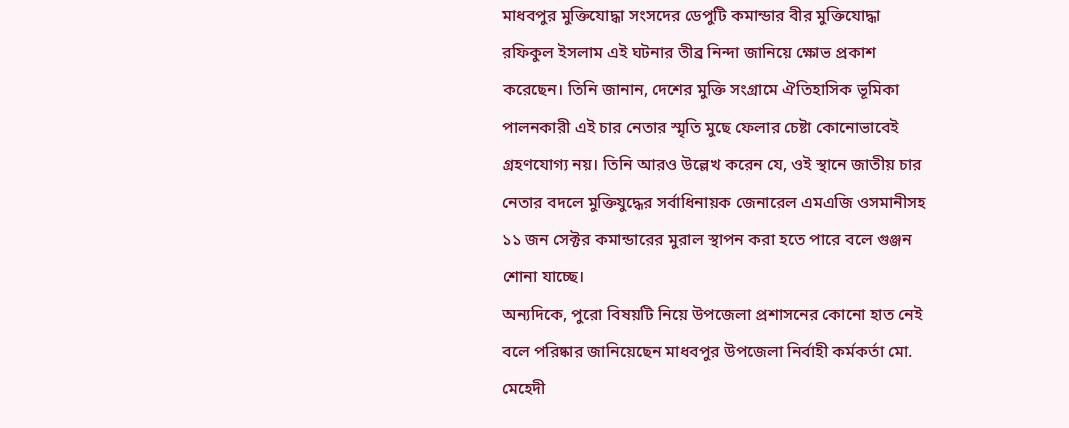মাধবপুর মুক্তিযোদ্ধা সংসদের ডেপুটি কমান্ডার বীর মুক্তিযোদ্ধা রফিকুল ইসলাম এই ঘটনার তীব্র নিন্দা জানিয়ে ক্ষোভ প্রকাশ করেছেন। তিনি জানান, দেশের মুক্তি সংগ্রামে ঐতিহাসিক ভূমিকা পালনকারী এই চার নেতার স্মৃতি মুছে ফেলার চেষ্টা কোনোভাবেই গ্রহণযোগ্য নয়। তিনি আরও উল্লেখ করেন যে, ওই স্থানে জাতীয় চার নেতার বদলে মুক্তিযুদ্ধের সর্বাধিনায়ক জেনারেল এমএজি ওসমানীসহ ১১ জন সেক্টর কমান্ডারের মুরাল স্থাপন করা হতে পারে বলে গুঞ্জন শোনা যাচ্ছে।
অন্যদিকে, পুরো বিষয়টি নিয়ে উপজেলা প্রশাসনের কোনো হাত নেই বলে পরিষ্কার জানিয়েছেন মাধবপুর উপজেলা নির্বাহী কর্মকর্তা মো. মেহেদী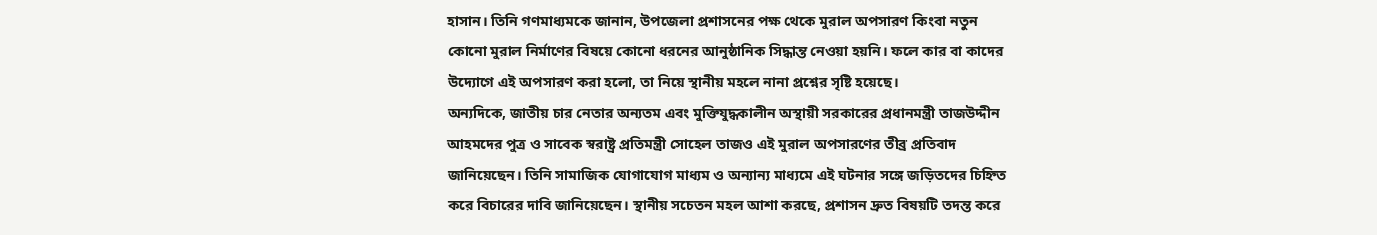হাসান। তিনি গণমাধ্যমকে জানান, উপজেলা প্রশাসনের পক্ষ থেকে মুরাল অপসারণ কিংবা নতুন কোনো মুরাল নির্মাণের বিষয়ে কোনো ধরনের আনুষ্ঠানিক সিদ্ধান্ত নেওয়া হয়নি। ফলে কার বা কাদের উদ্যোগে এই অপসারণ করা হলো, তা নিয়ে স্থানীয় মহলে নানা প্রশ্নের সৃষ্টি হয়েছে।
অন্যদিকে, জাতীয় চার নেতার অন্যতম এবং মুক্তিযুদ্ধকালীন অস্থায়ী সরকারের প্রধানমন্ত্রী তাজউদ্দীন আহমদের পুত্র ও সাবেক স্বরাষ্ট্র প্রতিমন্ত্রী সোহেল তাজও এই মুরাল অপসারণের তীব্র প্রতিবাদ জানিয়েছেন। তিনি সামাজিক যোগাযোগ মাধ্যম ও অন্যান্য মাধ্যমে এই ঘটনার সঙ্গে জড়িতদের চিহ্নিত করে বিচারের দাবি জানিয়েছেন। স্থানীয় সচেতন মহল আশা করছে, প্রশাসন দ্রুত বিষয়টি তদন্ত করে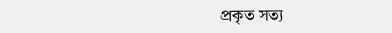প্রকৃত সত্য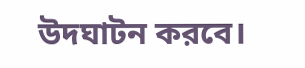উদঘাটন করবে।